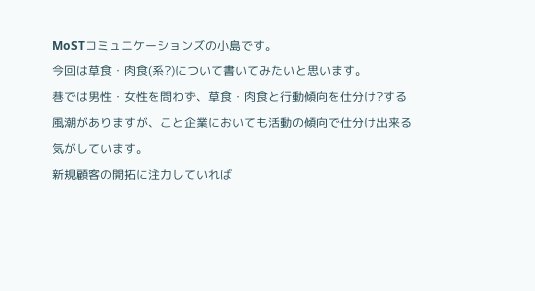MoSTコミュニケーションズの小島です。
今回は草食・肉食(系?)について書いてみたいと思います。
巷では男性・女性を問わず、草食・肉食と行動傾向を仕分け?する風潮がありますが、こと企業においても活動の傾向で仕分け出来る気がしています。
新規顧客の開拓に注力していれば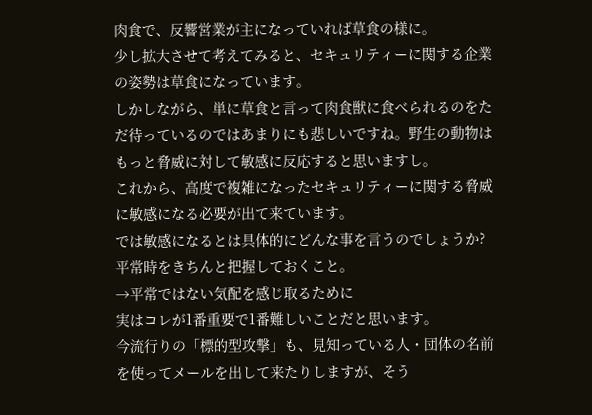肉食で、反響営業が主になっていれば草食の様に。
少し拡大させて考えてみると、セキュリティーに関する企業の姿勢は草食になっています。
しかしながら、単に草食と言って肉食獣に食べられるのをただ待っているのではあまりにも悲しいですね。野生の動物はもっと脅威に対して敏感に反応すると思いますし。
これから、高度で複雑になったセキュリティーに関する脅威に敏感になる必要が出て来ています。
では敏感になるとは具体的にどんな事を言うのでしょうか?
平常時をきちんと把握しておくこと。
→平常ではない気配を感じ取るために
実はコレが1番重要で1番難しいことだと思います。
今流行りの「標的型攻撃」も、見知っている人・団体の名前を使ってメールを出して来たりしますが、そう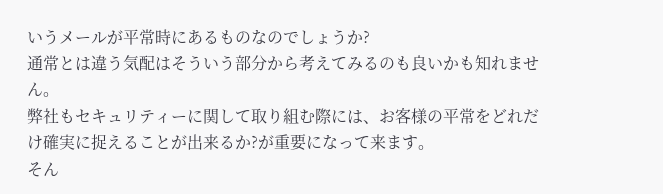いうメールが平常時にあるものなのでしょうか?
通常とは違う気配はそういう部分から考えてみるのも良いかも知れません。
弊社もセキュリティーに関して取り組む際には、お客様の平常をどれだけ確実に捉えることが出来るか?が重要になって来ます。
そん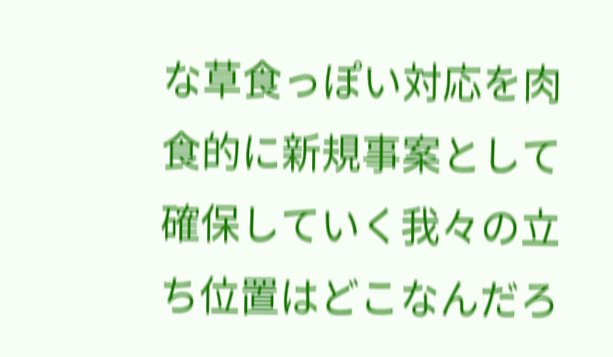な草食っぽい対応を肉食的に新規事案として確保していく我々の立ち位置はどこなんだろ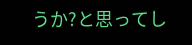うか?と思ってし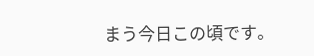まう今日この頃です。